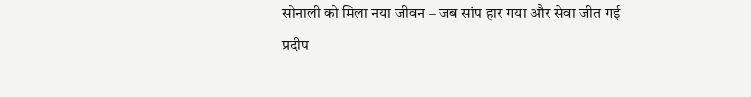सोनाली को मिला नया जीवन – जब सांप हार गया और सेवा जीत गई
प्रदीप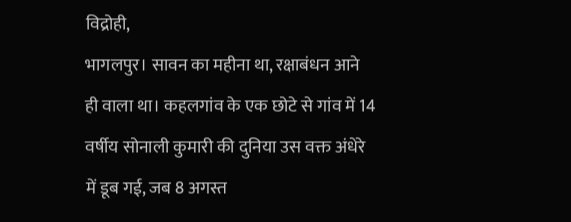विद्रोही,
भागलपुर। सावन का महीना था, रक्षाबंधन आने ही वाला था। कहलगांव के एक छोटे से गांव में 14 वर्षीय सोनाली कुमारी की दुनिया उस वक्त अंधेरे में डूब गई, जब 8 अगस्त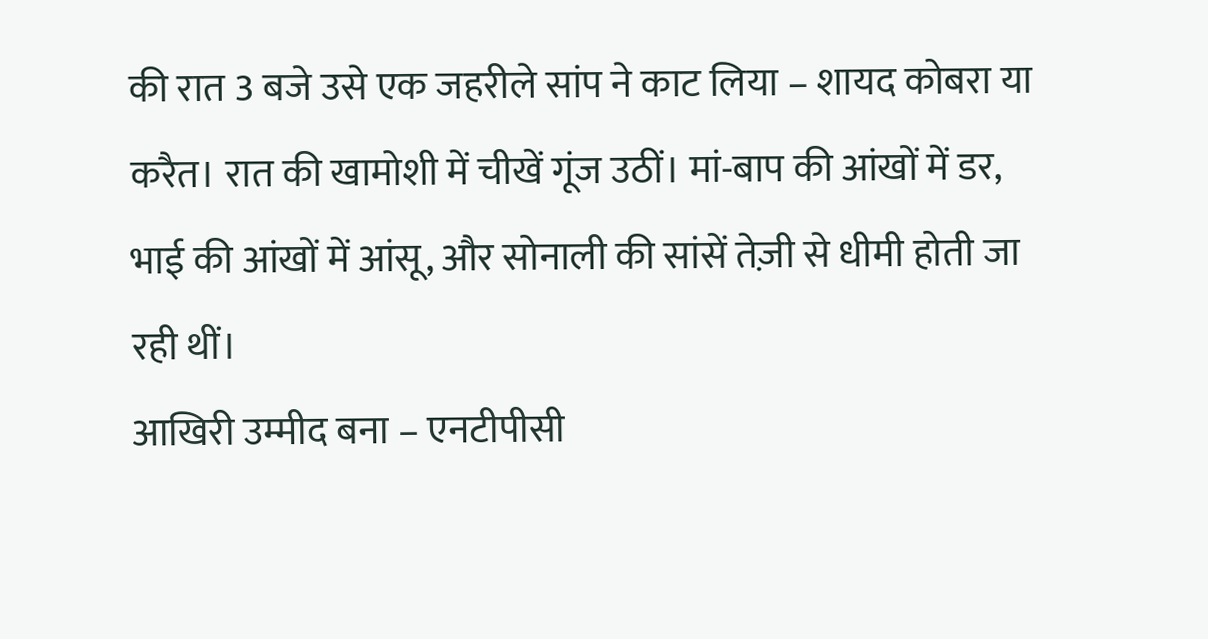की रात 3 बजे उसे एक जहरीले सांप ने काट लिया – शायद कोबरा या करैत। रात की खामोशी में चीखें गूंज उठीं। मां-बाप की आंखों में डर, भाई की आंखों में आंसू, और सोनाली की सांसें तेज़ी से धीमी होती जा रही थीं।
आखिरी उम्मीद बना – एनटीपीसी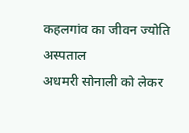कहलगांव का जीवन ज्योति अस्पताल
अधमरी सोनाली को लेकर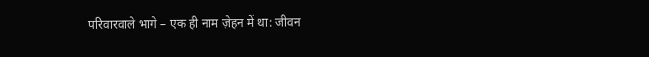परिवारवाले भागे – एक ही नाम ज़ेहन में था: जीवन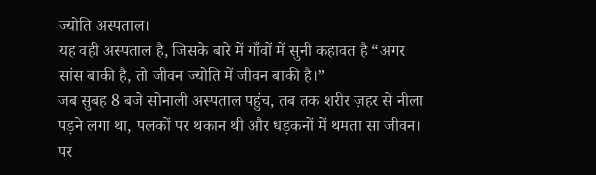ज्योति अस्पताल।
यह वही अस्पताल है, जिसके बारे में गाँवों में सुनी कहावत है “अगर सांस बाकी है, तो जीवन ज्योति में जीवन बाकी है।”
जब सुबह 8 बजे सोनाली अस्पताल पहुंच, तब तक शरीर ज़हर से नीला पड़ने लगा था, पलकों पर थकान थी और धड़कनों में थमता सा जीवन। पर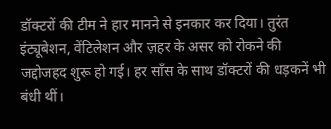डॉक्टरों की टीम ने हार मानने से इनकार कर दिया। तुरंत इंट्यूबेशन, वेंटिलेशन और ज़हर के असर को रोकने की जद्दोजहद शुरू हो गई। हर साँस के साथ डॉक्टरों की धड़कनें भी बंधी थीं।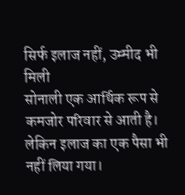सिर्फ इलाज नहीं, उम्मीद भी मिली
सोनाली एक आर्थिक रूप से कमजोर परिवार से आती है। लेकिन इलाज का एक पैसा भी नहीं लिया गया।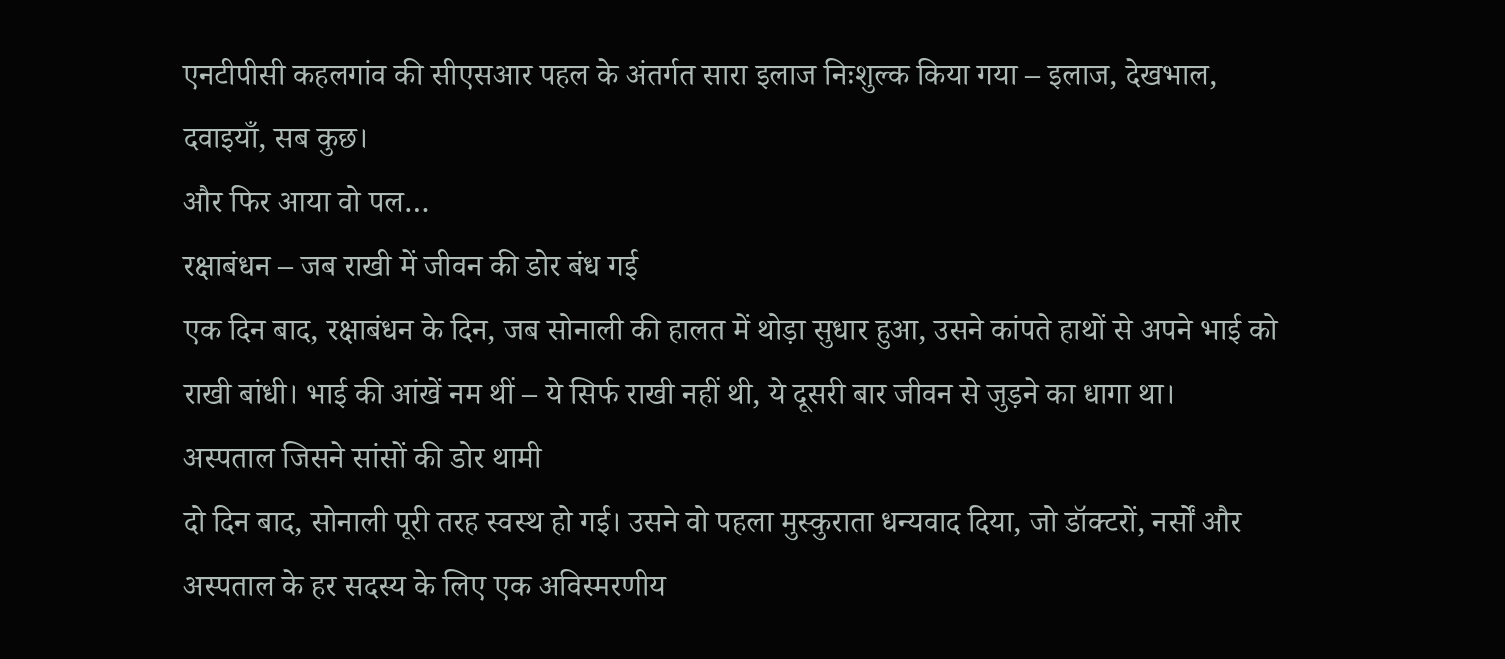एनटीपीसी कहलगांव की सीएसआर पहल के अंतर्गत सारा इलाज निःशुल्क किया गया – इलाज, देखभाल, दवाइयाँ, सब कुछ।
और फिर आया वो पल…
रक्षाबंधन – जब राखी में जीवन की डोर बंध गई
एक दिन बाद, रक्षाबंधन के दिन, जब सोनाली की हालत में थोड़ा सुधार हुआ, उसने कांपते हाथों से अपने भाई को राखी बांधी। भाई की आंखें नम थीं – ये सिर्फ राखी नहीं थी, ये दूसरी बार जीवन से जुड़ने का धागा था।
अस्पताल जिसने सांसों की डोर थामी
दो दिन बाद, सोनाली पूरी तरह स्वस्थ हो गई। उसने वो पहला मुस्कुराता धन्यवाद दिया, जो डॉक्टरों, नर्सों और अस्पताल के हर सदस्य के लिए एक अविस्मरणीय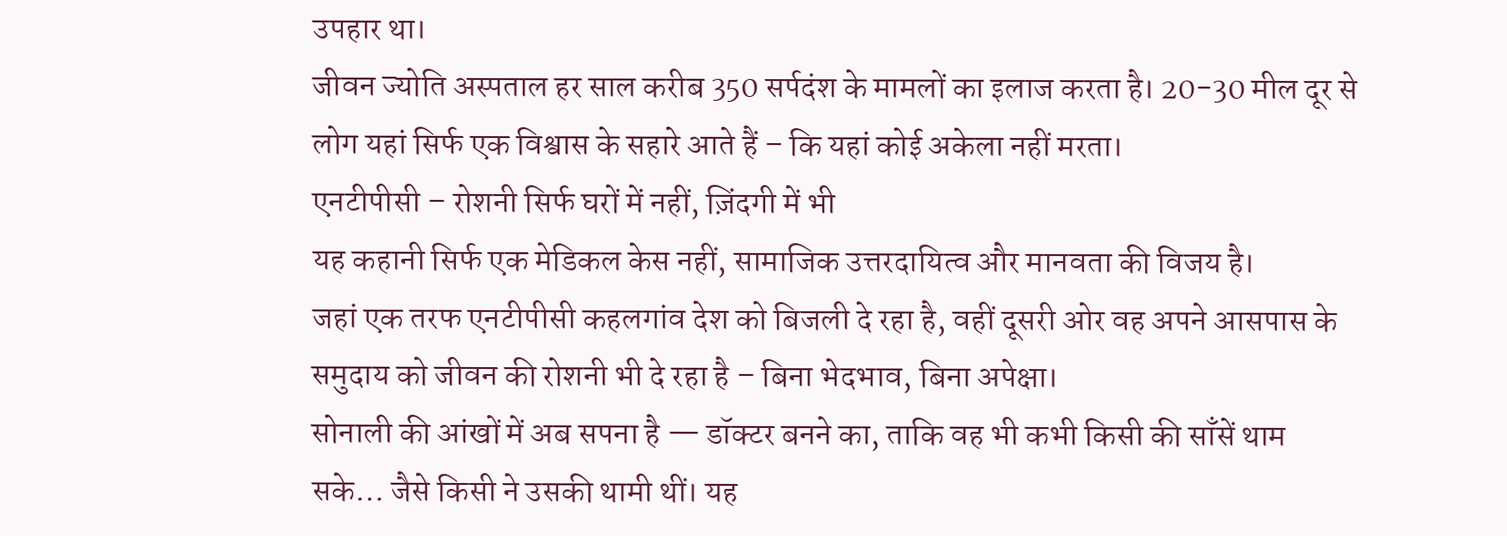उपहार था।
जीवन ज्योति अस्पताल हर साल करीब 350 सर्पदंश के मामलों का इलाज करता है। 20-30 मील दूर से लोग यहां सिर्फ एक विश्वास के सहारे आते हैं – कि यहां कोई अकेला नहीं मरता।
एनटीपीसी – रोशनी सिर्फ घरों में नहीं, ज़िंदगी में भी
यह कहानी सिर्फ एक मेडिकल केस नहीं, सामाजिक उत्तरदायित्व और मानवता की विजय है।
जहां एक तरफ एनटीपीसी कहलगांव देश को बिजली दे रहा है, वहीं दूसरी ओर वह अपने आसपास के समुदाय को जीवन की रोशनी भी दे रहा है – बिना भेदभाव, बिना अपेक्षा।
सोनाली की आंखों में अब सपना है — डॉक्टर बनने का, ताकि वह भी कभी किसी की साँसें थाम सके… जैसे किसी ने उसकी थामी थीं। यह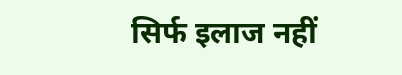सिर्फ इलाज नहीं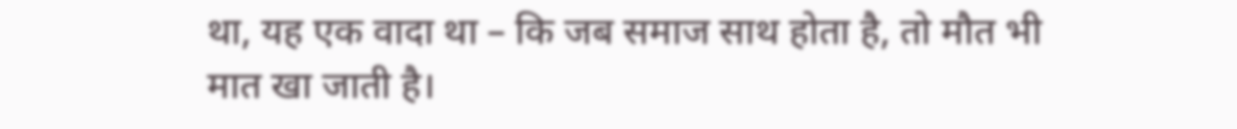था, यह एक वादा था – कि जब समाज साथ होता है, तो मौत भी मात खा जाती है।